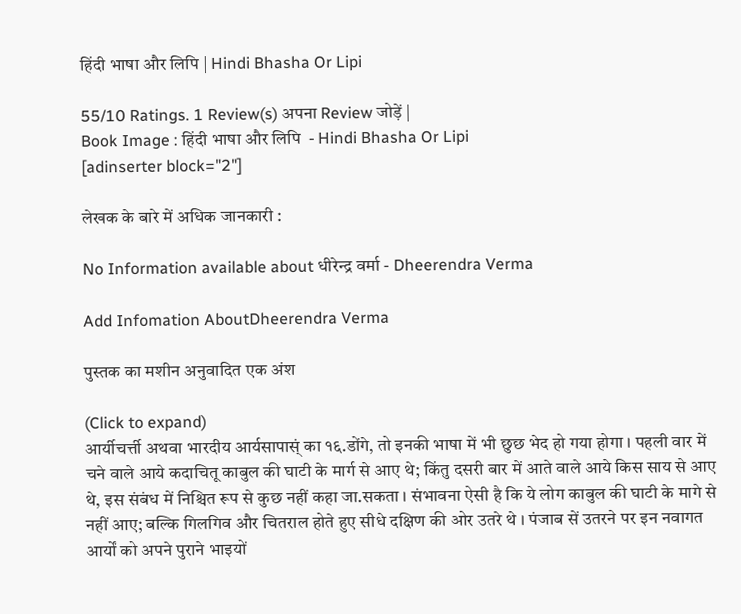हिंदी भाषा और लिपि | Hindi Bhasha Or Lipi

55/10 Ratings. 1 Review(s) अपना Review जोड़ें |
Book Image : हिंदी भाषा और लिपि  - Hindi Bhasha Or Lipi
[adinserter block="2"]

लेखक के बारे में अधिक जानकारी :

No Information available about धीरेन्द्र वर्मा - Dheerendra Verma

Add Infomation AboutDheerendra Verma

पुस्तक का मशीन अनुवादित एक अंश

(Click to expand)
आर्यीचर्त्ती अथवा भारदीय आर्यसापास्ं का १६.डोंगे, तो इनकी भाषा में भी छुछ भेद हो गया होगा । पहली वार में चने वाले आये कदाचितू काबुल की घाटी के मार्ग से आए थे; किंतु दसरी बार में आते वाले आये किस साय से आए थे, इस संबंध में निश्चित रूप से कुछ नहीं कहा जा.सकता । संभावना ऐसी है कि ये लोग काबुल की घाटी के मागे से नहीं आए; बल्कि गिलगिव और चितराल होते हुए सीधे दक्षिण की ओर उतरे थे । पंजाब सें उतरने पर इन नवागत आर्यों को अपने पुराने भाइयों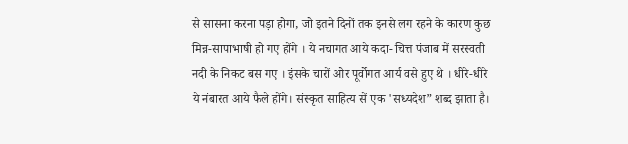से सासना करना पड़ा होगा, जो इतने दिनों तक इनसे लग रहने के कारण कुछ मिन्न-सापाभाषी हो गए होंगे । ये नचागत आये कदा- चित्त पंजाब में सरस्वती नदी के निकट बस गए । इंसके चारों ओर पूर्वोगत आर्य वसे हुए थे । धीरे-धीरे ये नंबारत आये फैले होंगे। संस्कृत साहित्य सें एक 'सध्यदेश” शब्द झाता है।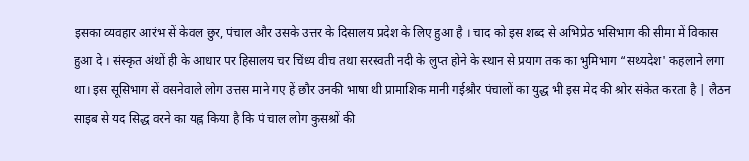इसका व्यवहार आरंभ सें केवल छुर, पंचाल और उसके उत्तर के दिसालय प्रदेश के लिए हुआ है । चाद को इस शब्द से अभिप्रेठ भसिभाग की सीमा में विकास हुआ दे । संस्कृत अंथों ही के आधार पर हिसालय चर चिंध्य वीच तथा सरस्वती नदी के लुप्त होने के स्थान से प्रयाग तक का भुमिभाग “सथ्यदेश' कहलाने लगा था। इस सूसिभाग सें वसनेवाले लोग उत्तस माने गए हें छौर उनकी भाषा थी प्रामाशिक मानी गईश्रौर पंचालों का युद्ध भी इस मेद की श्रोर संकेत करता है | लैठन साइब से यद सिद्ध वरने का यह्न किया है कि पं चाल लोग कुसश्रों की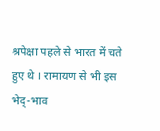श्रपेक्षा पहले से भारत में चते हुए थे । रामायण से भी इस भेद्-भाव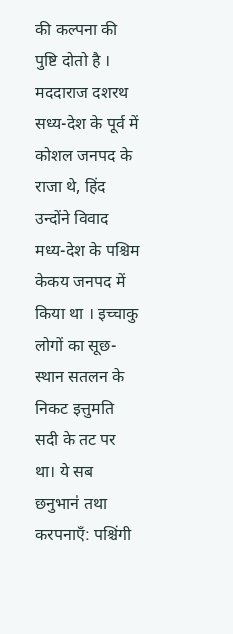की कल्पना की पुष्टि दोतो है । मददाराज दशरथ सध्य-देश के पूर्व में कोशल जनपद के राजा थे, हिंद उन्दोंने विवाद मध्य-देश के पश्चिम केकय जनपद में किया था । इच्चाकु लोगों का सूछ-स्थान सतलन के निकट इत्तुमति सदी के तट पर था। ये सब छनुभान॑ तथा करपनाएँ: पश्चिंगी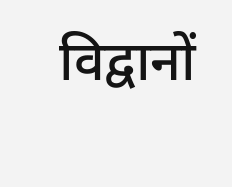विद्वानों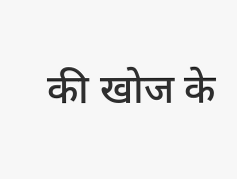की खोज के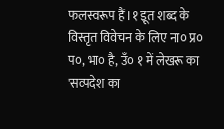फलस्वरूप हैं।१ इूत शब्द के विस्तृत विवेचन के लिए ना० प्र० प०, भा० है, उँ० १ में लेखरू का 'सव्पदेश का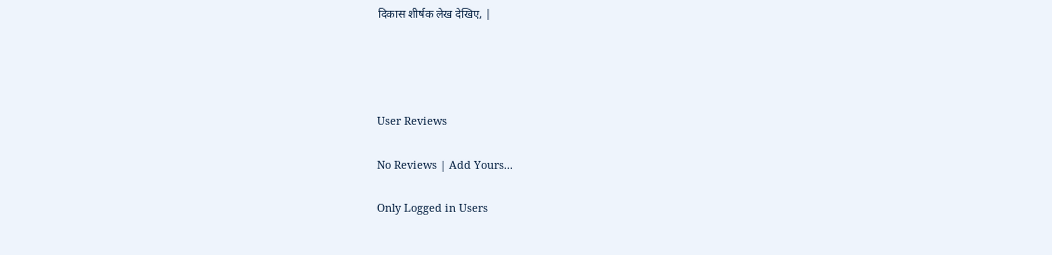दिकास शीर्षक लेख देखिए, |




User Reviews

No Reviews | Add Yours...

Only Logged in Users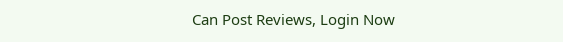Can Post Reviews, Login Now